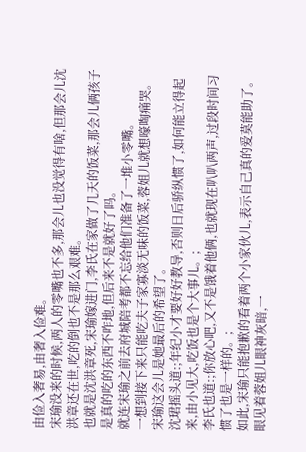由俭入奢易,由奢入俭难。
宋瑜没来的时候,两人的零嘴也不多,那会儿也没觉得有啥,但那会儿沈洪章还在世,吃的倒也不是那么艰难。
也就是沈洪章死,宋瑜嫁进门,李氏在家做了几天的饭菜,那会儿俩孩子是真的吃的东西不咋地,但后来不是就好了吗。
就连宋瑜之前去府城陪考都不忘给他们准备了一堆小零嘴。
一想到接下来只能吃夫子家寡淡无味的饭菜,蓉姐儿就想嚎啕痛哭。
宋瑜这会儿是她最后的希望了。
沈珺摇头道:;年纪小才要好好教导,否则日后骄纵惯了,如何能立得起来,由小见大,吃饭也是个大事儿。;
李氏也道:;你放心吧,又不是饿着他俩,也就现在叭叭两声,过段时间习惯了也是一样的。;
如此,宋瑜只能抱歉的看着两个小家伙儿,表示自己真的爱莫能助了。
眼见着蓉姐儿眼神灰暗,一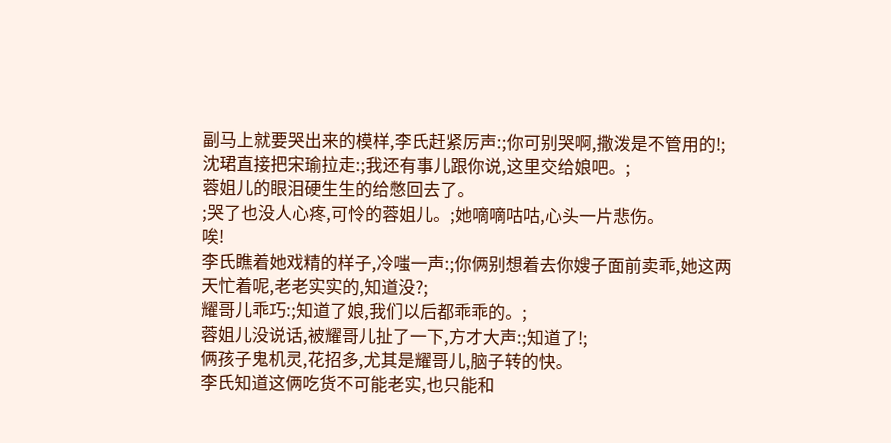副马上就要哭出来的模样,李氏赶紧厉声:;你可别哭啊,撒泼是不管用的!;
沈珺直接把宋瑜拉走:;我还有事儿跟你说,这里交给娘吧。;
蓉姐儿的眼泪硬生生的给憋回去了。
;哭了也没人心疼,可怜的蓉姐儿。;她嘀嘀咕咕,心头一片悲伤。
唉!
李氏瞧着她戏精的样子,冷嗤一声:;你俩别想着去你嫂子面前卖乖,她这两天忙着呢,老老实实的,知道没?;
耀哥儿乖巧:;知道了娘,我们以后都乖乖的。;
蓉姐儿没说话,被耀哥儿扯了一下,方才大声:;知道了!;
俩孩子鬼机灵,花招多,尤其是耀哥儿,脑子转的快。
李氏知道这俩吃货不可能老实,也只能和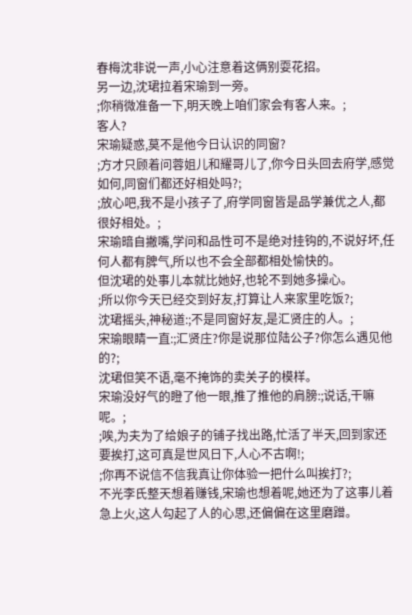春梅沈非说一声,小心注意着这俩别耍花招。
另一边,沈珺拉着宋瑜到一旁。
;你稍微准备一下,明天晚上咱们家会有客人来。;
客人?
宋瑜疑惑,莫不是他今日认识的同窗?
;方才只顾着问蓉姐儿和耀哥儿了,你今日头回去府学,感觉如何,同窗们都还好相处吗?;
;放心吧,我不是小孩子了,府学同窗皆是品学兼优之人,都很好相处。;
宋瑜暗自撇嘴,学问和品性可不是绝对挂钩的,不说好坏,任何人都有脾气,所以也不会全部都相处愉快的。
但沈珺的处事儿本就比她好,也轮不到她多操心。
;所以你今天已经交到好友,打算让人来家里吃饭?;
沈珺摇头,神秘道:;不是同窗好友,是汇贤庄的人。;
宋瑜眼睛一直:;汇贤庄?你是说那位陆公子?你怎么遇见他的?;
沈珺但笑不语,毫不掩饰的卖关子的模样。
宋瑜没好气的瞪了他一眼,推了推他的肩膀:;说话,干嘛呢。;
;唉,为夫为了给娘子的铺子找出路,忙活了半天,回到家还要挨打,这可真是世风日下,人心不古啊!;
;你再不说信不信我真让你体验一把什么叫挨打?;
不光李氏整天想着赚钱,宋瑜也想着呢,她还为了这事儿着急上火,这人勾起了人的心思,还偏偏在这里磨蹭。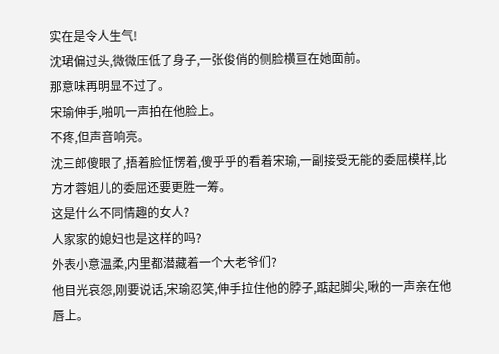实在是令人生气!
沈珺偏过头,微微压低了身子,一张俊俏的侧脸横亘在她面前。
那意味再明显不过了。
宋瑜伸手,啪叽一声拍在他脸上。
不疼,但声音响亮。
沈三郎傻眼了,捂着脸怔愣着,傻乎乎的看着宋瑜,一副接受无能的委屈模样,比方才蓉姐儿的委屈还要更胜一筹。
这是什么不同情趣的女人?
人家家的媳妇也是这样的吗?
外表小意温柔,内里都潜藏着一个大老爷们?
他目光哀怨,刚要说话,宋瑜忍笑,伸手拉住他的脖子,踮起脚尖,啾的一声亲在他唇上。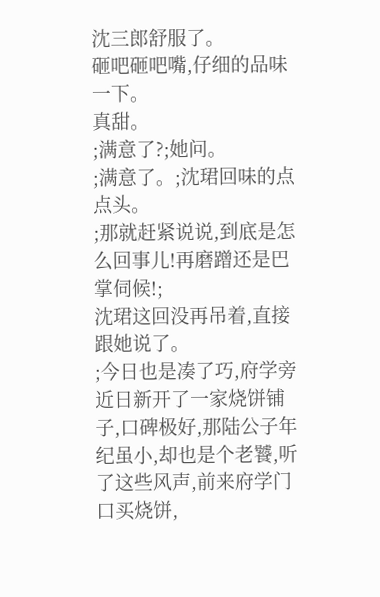沈三郎舒服了。
砸吧砸吧嘴,仔细的品味一下。
真甜。
;满意了?;她问。
;满意了。;沈珺回味的点点头。
;那就赶紧说说,到底是怎么回事儿!再磨蹭还是巴掌伺候!;
沈珺这回没再吊着,直接跟她说了。
;今日也是凑了巧,府学旁近日新开了一家烧饼铺子,口碑极好,那陆公子年纪虽小,却也是个老饕,听了这些风声,前来府学门口买烧饼,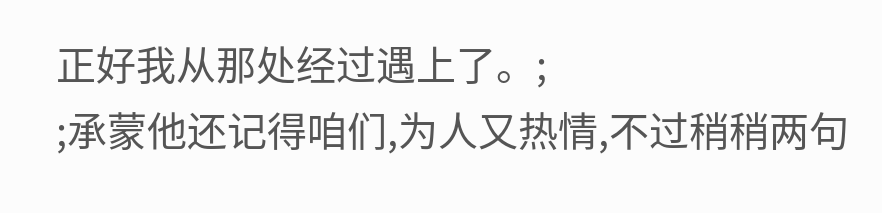正好我从那处经过遇上了。;
;承蒙他还记得咱们,为人又热情,不过稍稍两句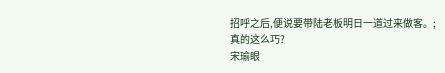招呼之后,便说要带陆老板明日一道过来做客。;
真的这么巧?
宋瑜眼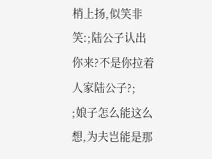梢上扬,似笑非笑:;陆公子认出你来?不是你拉着人家陆公子?;
;娘子怎么能这么想,为夫岂能是那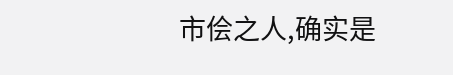市侩之人,确实是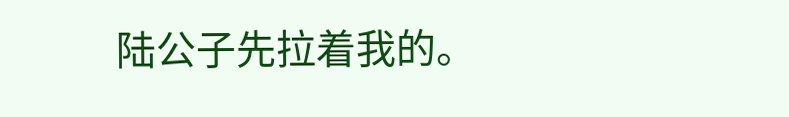陆公子先拉着我的。